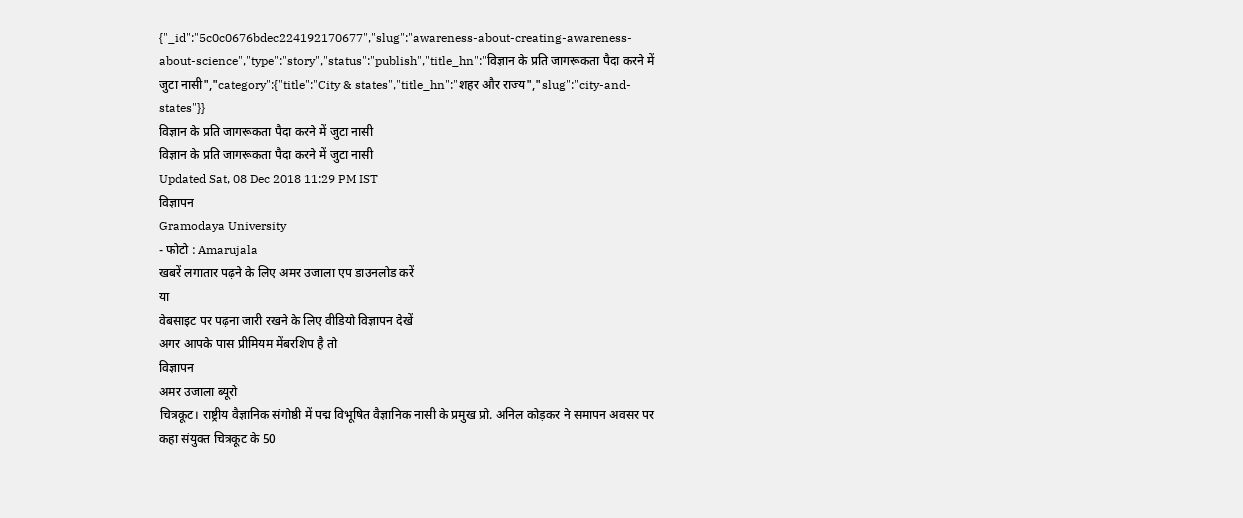{"_id":"5c0c0676bdec224192170677","slug":"awareness-about-creating-awareness-about-science","type":"story","status":"publish","title_hn":"विज्ञान के प्रति जागरूकता पैदा करने में जुटा नासी","category":{"title":"City & states","title_hn":"शहर और राज्य","slug":"city-and-states"}}
विज्ञान के प्रति जागरूकता पैदा करने में जुटा नासी
विज्ञान के प्रति जागरूकता पैदा करने में जुटा नासी
Updated Sat, 08 Dec 2018 11:29 PM IST
विज्ञापन
Gramodaya University
- फोटो : Amarujala
खबरें लगातार पढ़ने के लिए अमर उजाला एप डाउनलोड करें
या
वेबसाइट पर पढ़ना जारी रखने के लिए वीडियो विज्ञापन देखें
अगर आपके पास प्रीमियम मेंबरशिप है तो
विज्ञापन
अमर उजाला ब्यूरो
चित्रकूट। राष्ट्रीय वैज्ञानिक संगोष्ठी में पद्म विभूषित वैज्ञानिक नासी के प्रमुख प्रो. अनिल कोड़कर ने समापन अवसर पर कहा संयुक्त चित्रकूट के 50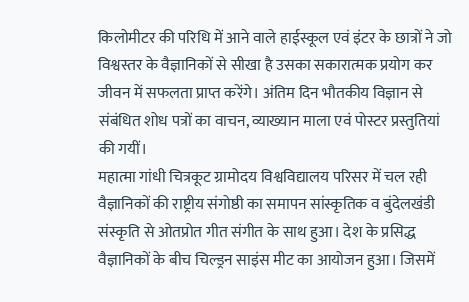किलोमीटर की परिधि में आने वाले हाईस्कूल एवं इंटर के छात्रों ने जो विश्वस्तर के वैज्ञानिकों से सीखा है उसका सकारात्मक प्रयोग कर जीवन में सफलता प्राप्त करेंगे। अंतिम दिन भौतकीय विज्ञान से संबंधित शोध पत्रों का वाचन, व्याख्यान माला एवं पोस्टर प्रस्तुतियां की गयीं।
महात्मा गांधी चित्रकूट ग्रामोदय विश्वविद्यालय परिसर में चल रही वैज्ञानिकों की राष्ट्रीय संगोष्ठी का समापन सांस्कृतिक व बुंदेलखंडी संस्कृति से ओतप्रोत गीत संगीत के साथ हुआ। देश के प्रसिद्ध वैज्ञानिकों के बीच चिल्ड्रन साइंस मीट का आयोजन हुआ। जिसमें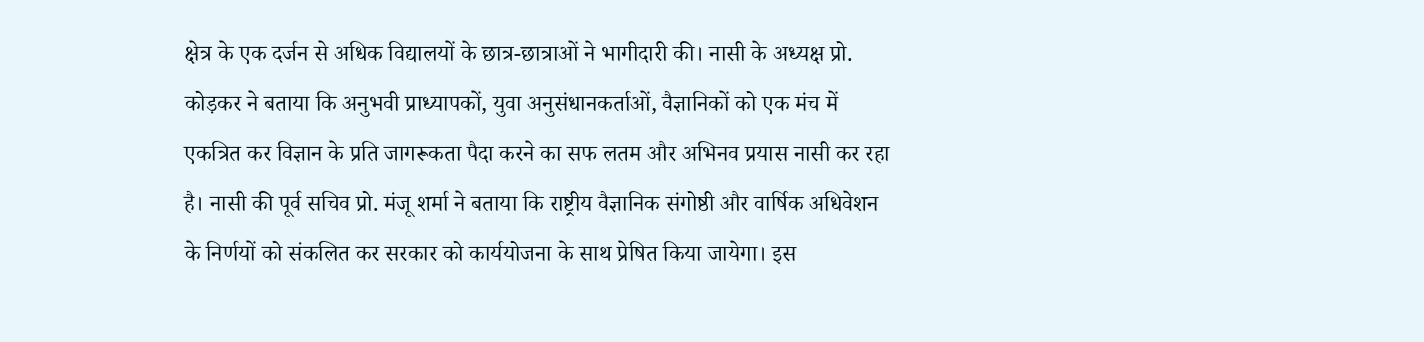क्षेत्र के एक दर्जन से अधिक विद्यालयों के छात्र-छात्राओं ने भागीदारी की। नासी के अध्यक्ष प्रो. कोड़कर ने बताया कि अनुभवी प्राध्यापकों, युवा अनुसंधानकर्ताओं, वैज्ञानिकों को एक मंच में एकत्रित कर विज्ञान के प्रति जागरूकता पैदा करने का सफ लतम और अभिनव प्रयास नासी कर रहा है। नासी की पूर्व सचिव प्रो. मंजू शर्मा ने बताया कि राष्ट्रीय वैज्ञानिक संगोष्ठी और वार्षिक अधिवेशन के निर्णयों को संकलित कर सरकार को कार्ययोजना के साथ प्रेषित किया जायेगा। इस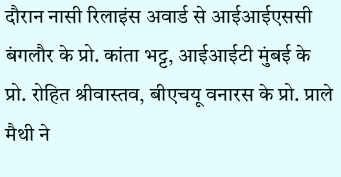दौरान नासी रिलाइंस अवार्ड से आईआईएससी बंगलौर के प्रो. कांता भट्ट, आईआईटी मुंबई के प्रो. रोहित श्रीवास्तव, बीएचयू वनारस के प्रो. प्राले मैथी ने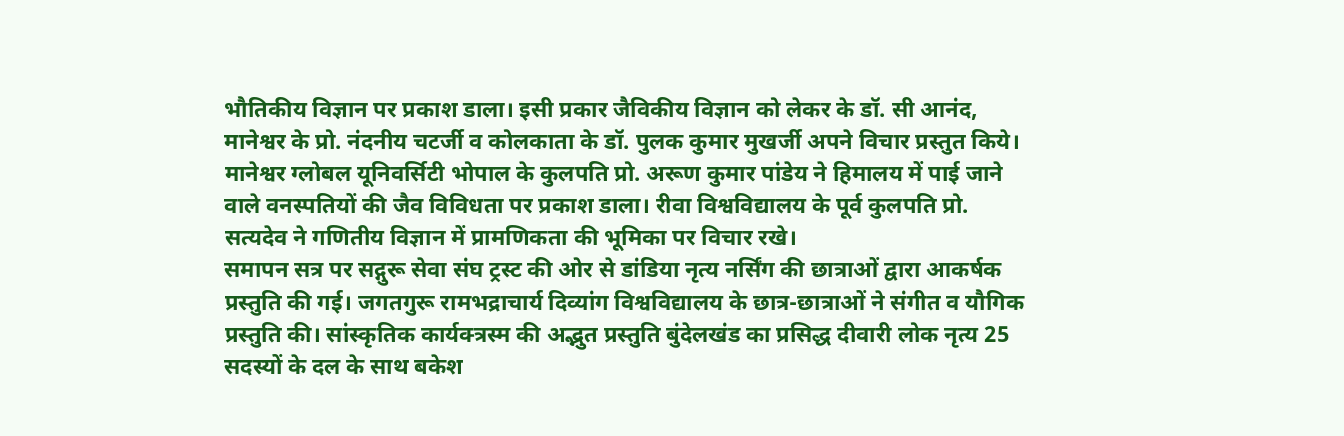भौतिकीय विज्ञान पर प्रकाश डाला। इसी प्रकार जैविकीय विज्ञान को लेकर के डॉ. सी आनंद, मानेश्वर के प्रो. नंदनीय चटर्जी व कोलकाता के डॉ. पुलक कुमार मुखर्जी अपने विचार प्रस्तुत किये। मानेश्वर ग्लोबल यूनिवर्सिटी भोपाल के कुलपति प्रो. अरूण कुमार पांडेय ने हिमालय में पाई जाने वाले वनस्पतियों की जैव विविधता पर प्रकाश डाला। रीवा विश्वविद्यालय के पूर्व कुलपति प्रो. सत्यदेव ने गणितीय विज्ञान में प्रामणिकता की भूमिका पर विचार रखे।
समापन सत्र पर सद्गुरू सेवा संघ ट्रस्ट की ओर से डांडिया नृत्य नर्सिंग की छात्राओं द्वारा आकर्षक प्रस्तुति की गई। जगतगुरू रामभद्राचार्य दिव्यांग विश्वविद्यालय के छात्र-छात्राओं ने संगीत व यौगिक प्रस्तुति की। सांस्कृतिक कार्यक्त्रस्म की अद्भुत प्रस्तुति बुंदेलखंड का प्रसिद्ध दीवारी लोक नृत्य 25 सदस्यों के दल के साथ बकेश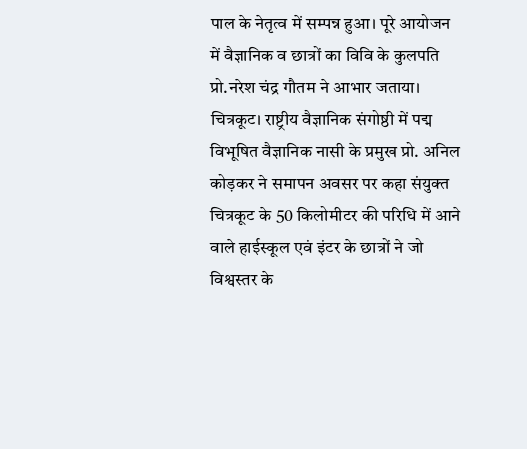पाल के नेतृत्व में सम्पन्न हुआ। पूरे आयोजन में वैज्ञानिक व छात्रों का विवि के कुलपति प्रो.नरेश चंद्र गौतम ने आभार जताया।
चित्रकूट। राष्ट्रीय वैज्ञानिक संगोष्ठी में पद्म विभूषित वैज्ञानिक नासी के प्रमुख प्रो. अनिल कोड़कर ने समापन अवसर पर कहा संयुक्त चित्रकूट के 50 किलोमीटर की परिधि में आने वाले हाईस्कूल एवं इंटर के छात्रों ने जो विश्वस्तर के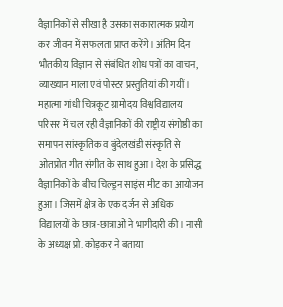वैज्ञानिकों से सीखा है उसका सकारात्मक प्रयोग कर जीवन में सफलता प्राप्त करेंगे। अंतिम दिन भौतकीय विज्ञान से संबंधित शोध पत्रों का वाचन, व्याख्यान माला एवं पोस्टर प्रस्तुतियां की गयीं।
महात्मा गांधी चित्रकूट ग्रामोदय विश्वविद्यालय परिसर में चल रही वैज्ञानिकों की राष्ट्रीय संगोष्ठी का समापन सांस्कृतिक व बुंदेलखंडी संस्कृति से ओतप्रोत गीत संगीत के साथ हुआ। देश के प्रसिद्ध वैज्ञानिकों के बीच चिल्ड्रन साइंस मीट का आयोजन हुआ। जिसमें क्षेत्र के एक दर्जन से अधिक विद्यालयों के छात्र-छात्राओं ने भागीदारी की। नासी के अध्यक्ष प्रो. कोड़कर ने बताया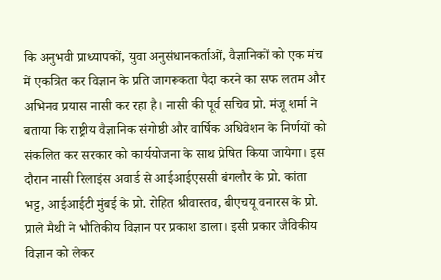कि अनुभवी प्राध्यापकों, युवा अनुसंधानकर्ताओं, वैज्ञानिकों को एक मंच में एकत्रित कर विज्ञान के प्रति जागरूकता पैदा करने का सफ लतम और अभिनव प्रयास नासी कर रहा है। नासी की पूर्व सचिव प्रो. मंजू शर्मा ने बताया कि राष्ट्रीय वैज्ञानिक संगोष्ठी और वार्षिक अधिवेशन के निर्णयों को संकलित कर सरकार को कार्ययोजना के साथ प्रेषित किया जायेगा। इस दौरान नासी रिलाइंस अवार्ड से आईआईएससी बंगलौर के प्रो. कांता भट्ट, आईआईटी मुंबई के प्रो. रोहित श्रीवास्तव, बीएचयू वनारस के प्रो. प्राले मैथी ने भौतिकीय विज्ञान पर प्रकाश डाला। इसी प्रकार जैविकीय विज्ञान को लेकर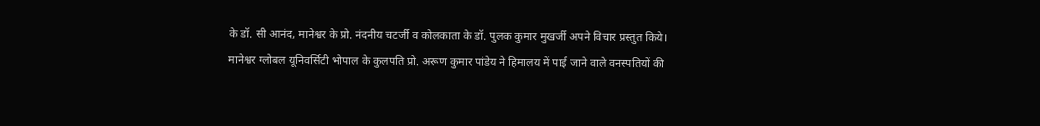के डॉ. सी आनंद, मानेश्वर के प्रो. नंदनीय चटर्जी व कोलकाता के डॉ. पुलक कुमार मुखर्जी अपने विचार प्रस्तुत किये। मानेश्वर ग्लोबल यूनिवर्सिटी भोपाल के कुलपति प्रो. अरूण कुमार पांडेय ने हिमालय में पाई जाने वाले वनस्पतियों की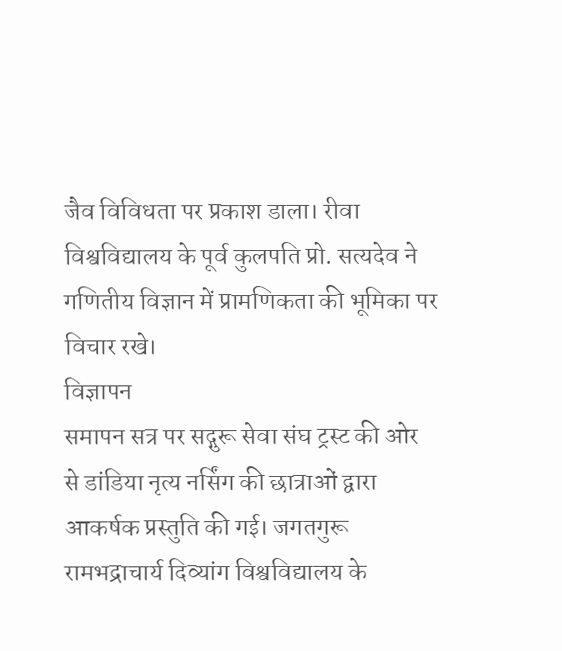जैव विविधता पर प्रकाश डाला। रीवा विश्वविद्यालय के पूर्व कुलपति प्रो. सत्यदेव ने गणितीय विज्ञान में प्रामणिकता की भूमिका पर विचार रखे।
विज्ञापन
समापन सत्र पर सद्गुरू सेवा संघ ट्रस्ट की ओर से डांडिया नृत्य नर्सिंग की छात्राओं द्वारा आकर्षक प्रस्तुति की गई। जगतगुरू रामभद्राचार्य दिव्यांग विश्वविद्यालय के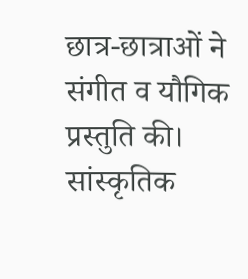छात्र-छात्राओं ने संगीत व यौगिक प्रस्तुति की। सांस्कृतिक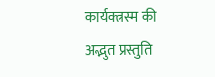कार्यक्त्रस्म की अद्भुत प्रस्तुति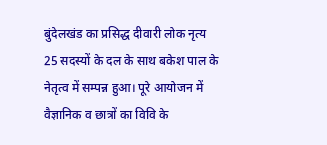बुंदेलखंड का प्रसिद्ध दीवारी लोक नृत्य 25 सदस्यों के दल के साथ बकेश पाल के नेतृत्व में सम्पन्न हुआ। पूरे आयोजन में वैज्ञानिक व छात्रों का विवि के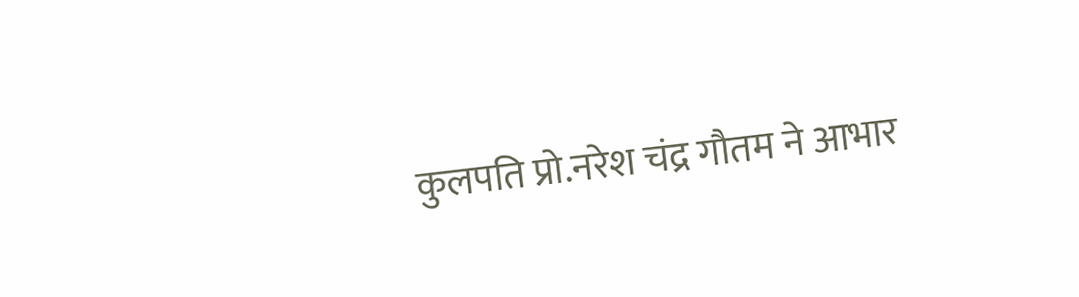कुलपति प्रो.नरेश चंद्र गौतम ने आभार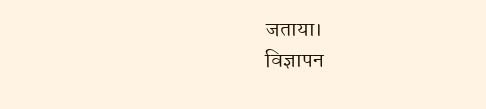जताया।
विज्ञापन